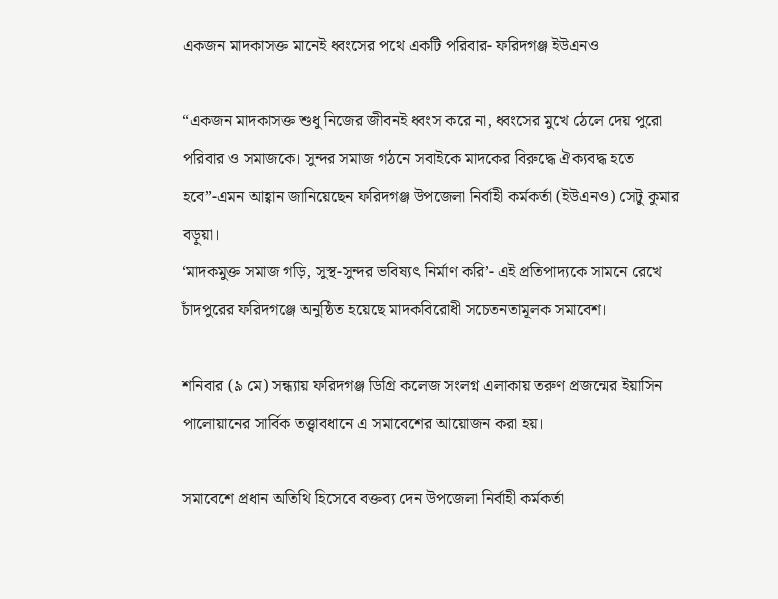একজন মাদকাসক্ত মানেই ধ্বংসের পথে একটি পরিবার- ফরিদগঞ্জ ইউএনও

“একজন মাদকাসক্ত শুধু নিজের জীবনই ধ্বংস করে না, ধ্বংসের মুখে ঠেলে দেয় পুরো পরিবার ও সমাজকে। সুন্দর সমাজ গঠনে সবাইকে মাদকের বিরুদ্ধে ঐক্যবদ্ধ হতে হবে”-এমন আহ্বান জানিয়েছেন ফরিদগঞ্জ উপজেলা নির্বাহী কর্মকর্তা (ইউএনও) সেটু কুমার বড়ুয়া।
‘মাদকমুক্ত সমাজ গড়ি, সুস্থ-সুন্দর ভবিষ্যৎ নির্মাণ করি’- এই প্রতিপাদ্যকে সামনে রেখে চাঁদপুরের ফরিদগঞ্জে অনুষ্ঠিত হয়েছে মাদকবিরোধী সচেতনতামূলক সমাবেশ।

শনিবার (৯ মে) সন্ধ্যায় ফরিদগঞ্জ ডিগ্রি কলেজ সংলগ্ন এলাকায় তরুণ প্রজন্মের ইয়াসিন পালোয়ানের সার্বিক তত্ত্বাবধানে এ সমাবেশের আয়োজন করা হয়।

সমাবেশে প্রধান অতিথি হিসেবে বক্তব্য দেন উপজেলা নির্বাহী কর্মকর্তা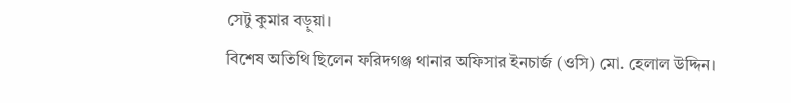সেটু কুমার বড়ুয়া।
বিশেষ অতিথি ছিলেন ফরিদগঞ্জ থানার অফিসার ইনচার্জ (ওসি) মো. হেলাল উদ্দিন।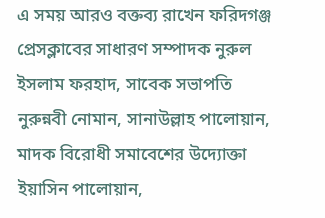এ সময় আরও বক্তব্য রাখেন ফরিদগঞ্জ প্রেসক্লাবের সাধারণ সম্পাদক নুরুল ইসলাম ফরহাদ, সাবেক সভাপতি নুরুন্নবী নোমান, সানাউল্লাহ পালোয়ান, মাদক বিরোধী সমাবেশের উদ্যোক্তা ইয়াসিন পালোয়ান,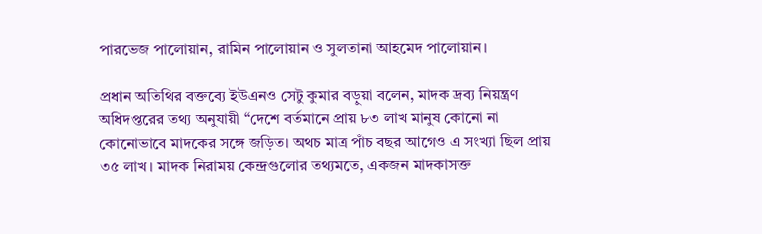পারভেজ পালোয়ান, রামিন পালোয়ান ও সুলতানা আহমেদ পালোয়ান।

প্রধান অতিথির বক্তব্যে ইউএনও সেটু কুমার বড়ুয়া বলেন, মাদক দ্রব্য নিয়ন্ত্রণ অধিদপ্তরের তথ্য অনুযায়ী “দেশে বর্তমানে প্রায় ৮৩ লাখ মানুষ কোনো না কোনোভাবে মাদকের সঙ্গে জড়িত। অথচ মাত্র পাঁচ বছর আগেও এ সংখ্যা ছিল প্রায় ৩৫ লাখ। মাদক নিরাময় কেন্দ্রগুলোর তথ্যমতে, একজন মাদকাসক্ত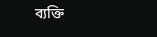ব্যক্তি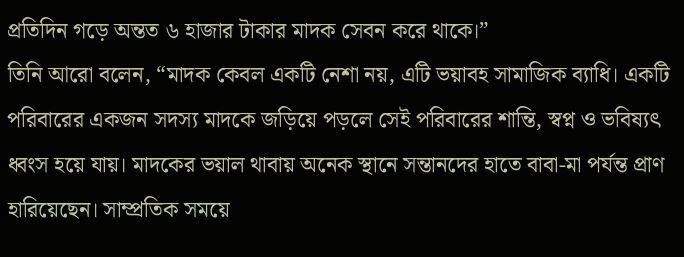প্রতিদিন গড়ে অন্তত ৬ হাজার টাকার মাদক সেবন করে থাকে।”
তিনি আরো বলেন, “মাদক কেবল একটি নেশা নয়, এটি ভয়াবহ সামাজিক ব্যাধি। একটি পরিবারের একজন সদস্য মাদকে জড়িয়ে পড়লে সেই পরিবারের শান্তি, স্বপ্ন ও ভবিষ্যৎ ধ্বংস হয়ে যায়। মাদকের ভয়াল থাবায় অনেক স্থানে সন্তানদের হাতে বাবা-মা পর্যন্ত প্রাণ হারিয়েছেন। সাম্প্রতিক সময়ে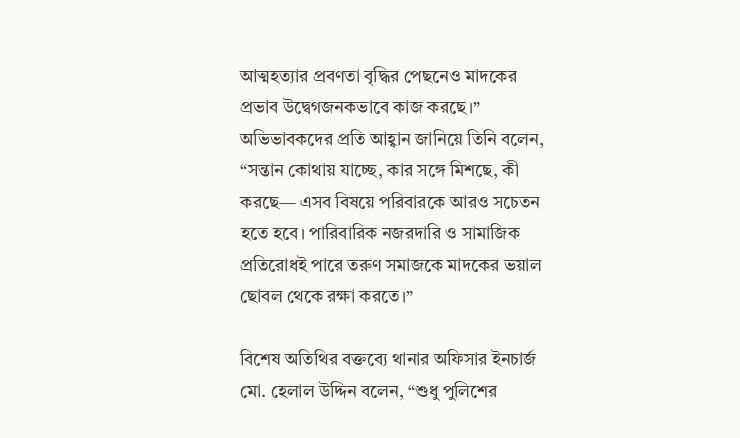আত্মহত্যার প্রবণতা বৃদ্ধির পেছনেও মাদকের প্রভাব উদ্বেগজনকভাবে কাজ করছে।”
অভিভাবকদের প্রতি আহ্বান জানিয়ে তিনি বলেন, “সন্তান কোথায় যাচ্ছে, কার সঙ্গে মিশছে, কী করছে— এসব বিষয়ে পরিবারকে আরও সচেতন হতে হবে। পারিবারিক নজরদারি ও সামাজিক প্রতিরোধই পারে তরুণ সমাজকে মাদকের ভয়াল ছোবল থেকে রক্ষা করতে।”

বিশেষ অতিথির বক্তব্যে থানার অফিসার ইনচার্জ মো. হেলাল উদ্দিন বলেন, “শুধু পুলিশের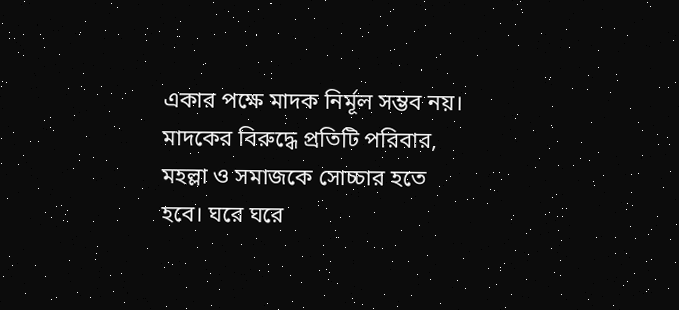একার পক্ষে মাদক নির্মূল সম্ভব নয়। মাদকের বিরুদ্ধে প্রতিটি পরিবার, মহল্লা ও সমাজকে সোচ্চার হতে হবে। ঘরে ঘরে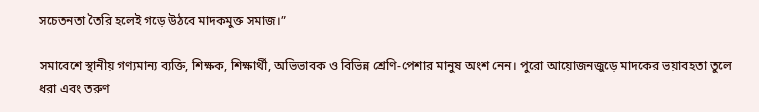সচেতনতা তৈরি হলেই গড়ে উঠবে মাদকমুক্ত সমাজ।”

সমাবেশে স্থানীয় গণ্যমান্য ব্যক্তি, শিক্ষক, শিক্ষার্থী, অভিভাবক ও বিভিন্ন শ্রেণি-পেশার মানুষ অংশ নেন। পুরো আয়োজনজুড়ে মাদকের ভয়াবহতা তুলে ধরা এবং তরুণ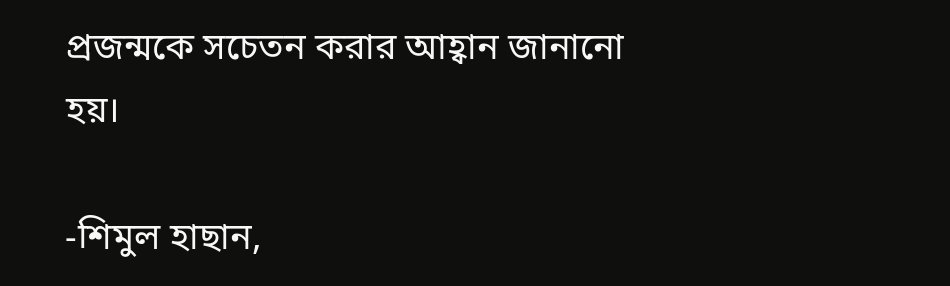প্রজন্মকে সচেতন করার আহ্বান জানানো হয়।

-শিমুল হাছান,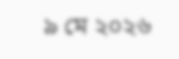৯ মে ২০২৬